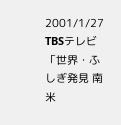2001/1/27 TBSテレビ
「世界・ふしぎ発見 南米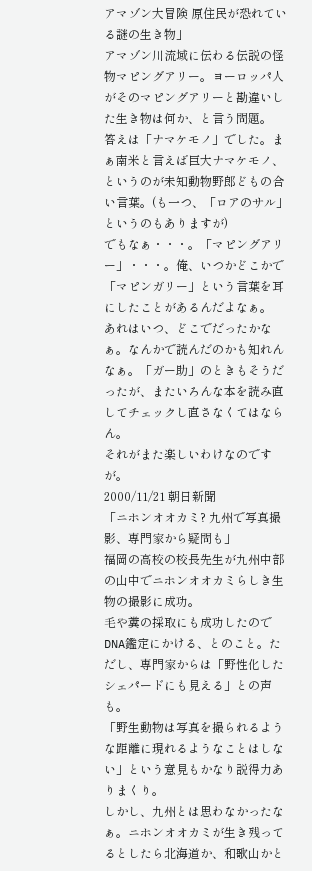アマゾン大冒険 原住民が恐れている謎の生き物」
アマゾン川流域に伝わる伝説の怪物マピングアリー。ヨーロッパ人がそのマピングアリーと勘違いした生き物は何か、と言う問題。
答えは「ナマケモノ」でした。まぁ南米と言えば巨大ナマケモノ、というのが未知動物野郎どもの合い言葉。(も一つ、「ロアのサル」というのもありますが)
でもなぁ・・・。「マピングアリー」・・・。俺、いつかどこかで「マピンガリー」という言葉を耳にしたことがあるんだよなぁ。
あれはいつ、どこでだったかなぁ。なんかで読んだのかも知れんなぁ。「ガー助」のときもそうだったが、またいろんな本を読み直してチェックし直さなくてはならん。
それがまた楽しいわけなのですが。
2000/11/21 朝日新聞
「ニホンオオカミ? 九州で写真撮影、専門家から疑問も」
福岡の高校の校長先生が九州中部の山中でニホンオオカミらしき生物の撮影に成功。
毛や糞の採取にも成功したのでDNA鑑定にかける、とのこと。ただし、専門家からは「野性化したシェパードにも見える」との声も。
「野生動物は写真を撮られるような距離に現れるようなことはしない」という意見もかなり説得力ありまくり。
しかし、九州とは思わなかったなぁ。ニホンオオカミが生き残ってるとしたら北海道か、和歌山かと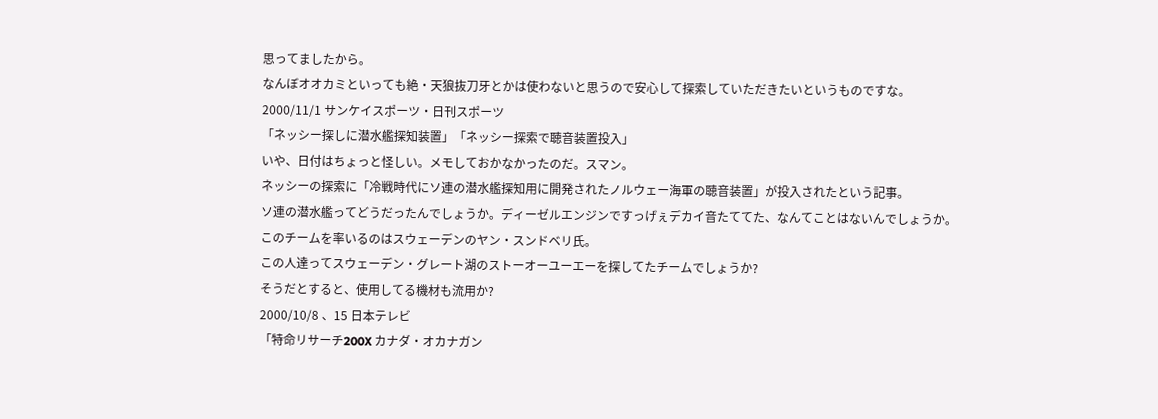思ってましたから。
なんぼオオカミといっても絶・天狼抜刀牙とかは使わないと思うので安心して探索していただきたいというものですな。
2000/11/1 サンケイスポーツ・日刊スポーツ
「ネッシー探しに潜水艦探知装置」「ネッシー探索で聴音装置投入」
いや、日付はちょっと怪しい。メモしておかなかったのだ。スマン。
ネッシーの探索に「冷戦時代にソ連の潜水艦探知用に開発されたノルウェー海軍の聴音装置」が投入されたという記事。
ソ連の潜水艦ってどうだったんでしょうか。ディーゼルエンジンですっげぇデカイ音たててた、なんてことはないんでしょうか。
このチームを率いるのはスウェーデンのヤン・スンドベリ氏。
この人達ってスウェーデン・グレート湖のストーオーユーエーを探してたチームでしょうか?
そうだとすると、使用してる機材も流用か?
2000/10/8 、15 日本テレビ
「特命リサーチ200X カナダ・オカナガン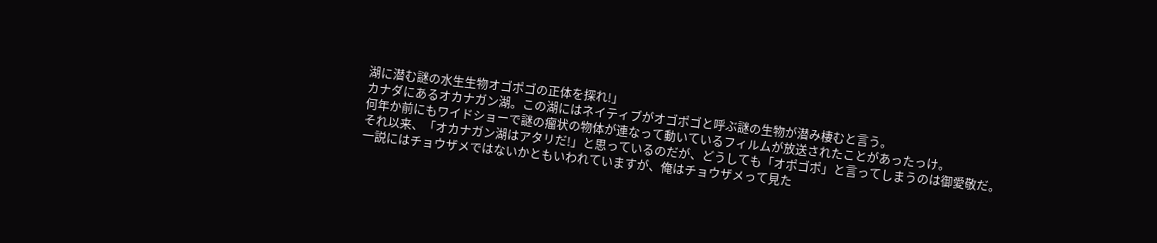湖に潜む謎の水生生物オゴポゴの正体を探れ!」
カナダにあるオカナガン湖。この湖にはネイティブがオゴポゴと呼ぶ謎の生物が潜み棲むと言う。
何年か前にもワイドショーで謎の瘤状の物体が連なって動いているフィルムが放送されたことがあったっけ。
それ以来、「オカナガン湖はアタリだ!」と思っているのだが、どうしても「オポゴポ」と言ってしまうのは御愛敬だ。
一説にはチョウザメではないかともいわれていますが、俺はチョウザメって見た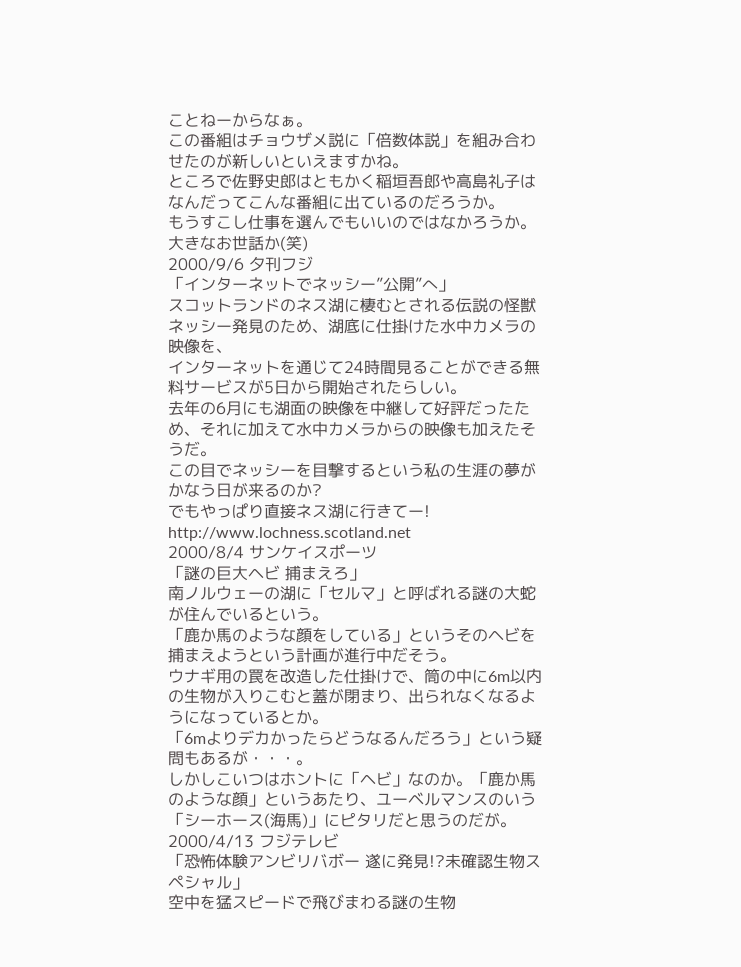ことねーからなぁ。
この番組はチョウザメ説に「倍数体説」を組み合わせたのが新しいといえますかね。
ところで佐野史郎はともかく稲垣吾郎や高島礼子はなんだってこんな番組に出ているのだろうか。
もうすこし仕事を選んでもいいのではなかろうか。大きなお世話か(笑)
2000/9/6 夕刊フジ
「インターネットでネッシー”公開”へ」
スコットランドのネス湖に棲むとされる伝説の怪獣ネッシー発見のため、湖底に仕掛けた水中カメラの映像を、
インターネットを通じて24時間見ることができる無料サービスが5日から開始されたらしい。
去年の6月にも湖面の映像を中継して好評だったため、それに加えて水中カメラからの映像も加えたそうだ。
この目でネッシーを目撃するという私の生涯の夢がかなう日が来るのか?
でもやっぱり直接ネス湖に行きてー!
http://www.lochness.scotland.net
2000/8/4 サンケイスポーツ
「謎の巨大ヘビ 捕まえろ」
南ノルウェーの湖に「セルマ」と呼ばれる謎の大蛇が住んでいるという。
「鹿か馬のような顔をしている」というそのヘビを捕まえようという計画が進行中だそう。
ウナギ用の罠を改造した仕掛けで、筒の中に6m以内の生物が入りこむと蓋が閉まり、出られなくなるようになっているとか。
「6mよりデカかったらどうなるんだろう」という疑問もあるが・・・。
しかしこいつはホントに「ヘビ」なのか。「鹿か馬のような顔」というあたり、ユーベルマンスのいう「シーホース(海馬)」にピタリだと思うのだが。
2000/4/13 フジテレビ
「恐怖体験アンビリバボー 遂に発見!?未確認生物スペシャル」
空中を猛スピードで飛びまわる謎の生物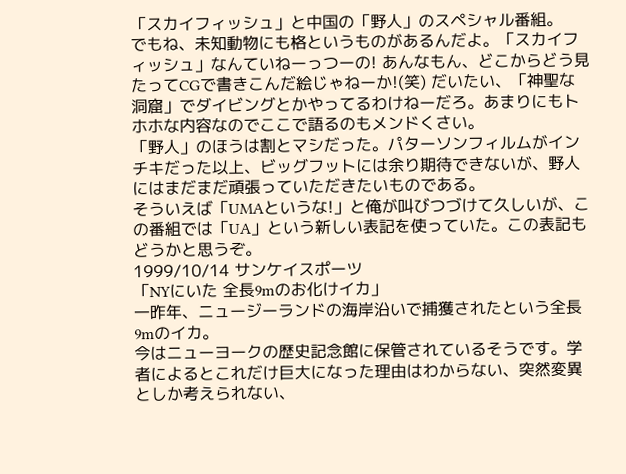「スカイフィッシュ」と中国の「野人」のスペシャル番組。
でもね、未知動物にも格というものがあるんだよ。「スカイフィッシュ」なんていねーっつーの! あんなもん、どこからどう見たってCGで書きこんだ絵じゃねーか!(笑) だいたい、「神聖な洞窟」でダイビングとかやってるわけねーだろ。あまりにもトホホな内容なのでここで語るのもメンドくさい。
「野人」のほうは割とマシだった。パターソンフィルムがインチキだった以上、ビッグフットには余り期待できないが、野人にはまだまだ頑張っていただきたいものである。
そういえば「UMAというな!」と俺が叫びつづけて久しいが、この番組では「UA」という新しい表記を使っていた。この表記もどうかと思うぞ。
1999/10/14 サンケイスポーツ
「NYにいた 全長9mのお化けイカ」
一昨年、ニュージーランドの海岸沿いで捕獲されたという全長9mのイカ。
今はニューヨークの歴史記念館に保管されているそうです。学者によるとこれだけ巨大になった理由はわからない、突然変異としか考えられない、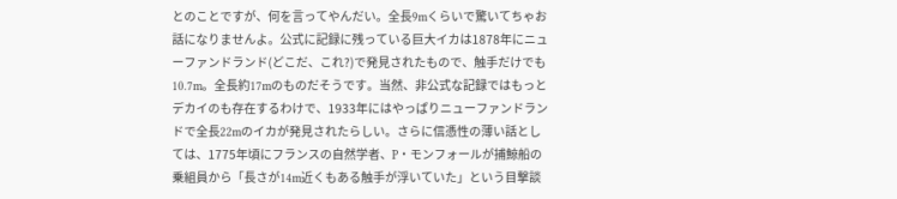とのことですが、何を言ってやんだい。全長9mくらいで驚いてちゃお話になりませんよ。公式に記録に残っている巨大イカは1878年にニューファンドランド(どこだ、これ?)で発見されたもので、触手だけでも10.7m。全長約17mのものだそうです。当然、非公式な記録ではもっとデカイのも存在するわけで、1933年にはやっぱりニューファンドランドで全長22mのイカが発見されたらしい。さらに信憑性の薄い話としては、1775年頃にフランスの自然学者、P・モンフォールが捕鯨船の乗組員から「長さが14m近くもある触手が浮いていた」という目撃談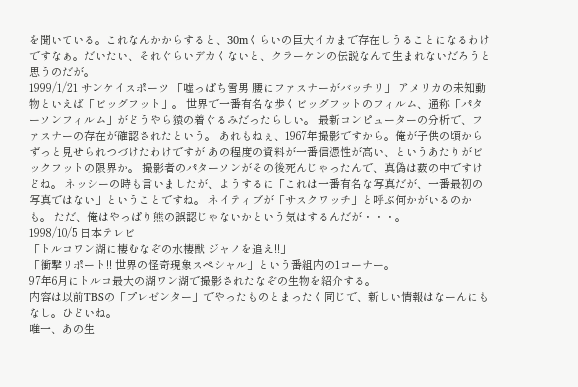を聞いている。これなんかからすると、30mくらいの巨大イカまで存在しうることになるわけですなぁ。だいたい、それぐらいデカくないと、クラーケンの伝説なんて生まれないだろうと思うのだが。
1999/1/21 サンケイスポーツ 「嘘っぱち雪男 腰にファスナーがバッチリ」 アメリカの未知動物といえば「ビッグフット」。 世界で一番有名な歩くビッグフットのフィルム、通称「パターソンフィルム」がどうやら猿の着ぐるみだったらしい。 最新コンピューターの分析で、ファスナーの存在が確認されたという。 あれもねぇ、1967年撮影ですから。俺が子供の頃からずっと見せられつづけたわけですが あの程度の資料が一番信憑性が高い、というあたりがビックフットの限界か。 撮影者のパターソンがその後死んじゃったんで、真偽は薮の中ですけどね。 ネッシーの時も言いましたが、ようするに「これは一番有名な写真だが、一番最初の写真ではない」ということですね。 ネイティブが「サスクワッチ」と呼ぶ何かがいるのかも。 ただ、俺はやっぱり熊の誤認じゃないかという気はするんだが・・・。
1998/10/5 日本テレビ
「トルコワン湖に棲むなぞの水棲獣 ジャノを追え!!」
「衝撃リポート!! 世界の怪奇現象スペシャル」という番組内の1コーナー。
97年6月にトルコ最大の湖ワン湖で撮影されたなぞの生物を紹介する。
内容は以前TBSの「プレゼンター」でやったものとまったく同じで、新しい情報はなーんにもなし。ひどいね。
唯一、あの生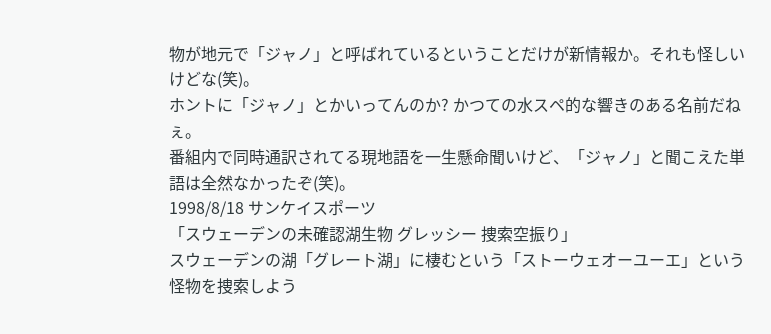物が地元で「ジャノ」と呼ばれているということだけが新情報か。それも怪しいけどな(笑)。
ホントに「ジャノ」とかいってんのか? かつての水スペ的な響きのある名前だねぇ。
番組内で同時通訳されてる現地語を一生懸命聞いけど、「ジャノ」と聞こえた単語は全然なかったぞ(笑)。
1998/8/18 サンケイスポーツ
「スウェーデンの未確認湖生物 グレッシー 捜索空振り」
スウェーデンの湖「グレート湖」に棲むという「ストーウェオーユーエ」という怪物を捜索しよう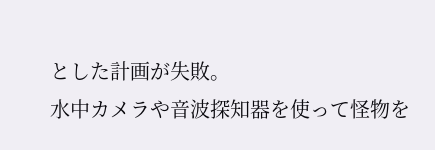とした計画が失敗。
水中カメラや音波探知器を使って怪物を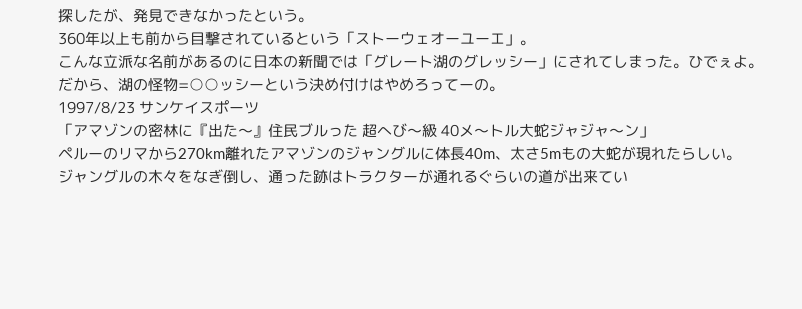探したが、発見できなかったという。
360年以上も前から目撃されているという「ストーウェオーユーエ」。
こんな立派な名前があるのに日本の新聞では「グレート湖のグレッシー」にされてしまった。ひでぇよ。
だから、湖の怪物=○○ッシーという決め付けはやめろってーの。
1997/8/23 サンケイスポーツ
「アマゾンの密林に『出た〜』住民ブルった 超へび〜級 40メ〜トル大蛇ジャジャ〜ン」
ペルーのリマから270km離れたアマゾンのジャングルに体長40m、太さ5mもの大蛇が現れたらしい。
ジャングルの木々をなぎ倒し、通った跡はトラクターが通れるぐらいの道が出来てい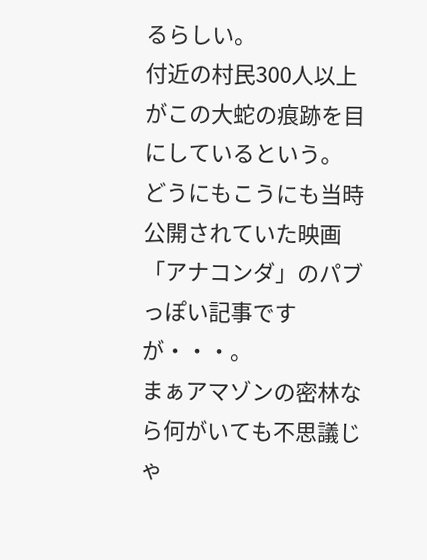るらしい。
付近の村民300人以上がこの大蛇の痕跡を目にしているという。
どうにもこうにも当時公開されていた映画「アナコンダ」のパブっぽい記事ですが・・・。
まぁアマゾンの密林なら何がいても不思議じゃ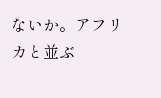ないか。アフリカと並ぶ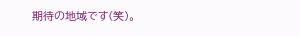期待の地域です(笑)。